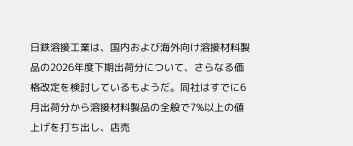日鉄溶接工業は、国内および海外向け溶接材料製品の2026年度下期出荷分について、さらなる価格改定を検討しているもようだ。同社はすでに6月出荷分から溶接材料製品の全般で7%以上の値上げを打ち出し、店売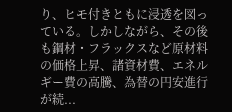り、ヒモ付きともに浸透を図っている。しかしながら、その後も鋼材・フラックスなど原材料の価格上昇、諸資材費、エネルギー費の高騰、為替の円安進行が続...